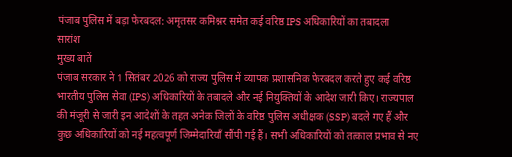पंजाब पुलिस में बड़ा फेरबदल: अमृतसर कमिश्नर समेत कई वरिष्ठ IPS अधिकारियों का तबादला
सारांश
मुख्य बातें
पंजाब सरकार ने 1 सितंबर 2026 को राज्य पुलिस में व्यापक प्रशासनिक फेरबदल करते हुए कई वरिष्ठ भारतीय पुलिस सेवा (IPS) अधिकारियों के तबादले और नई नियुक्तियों के आदेश जारी किए। राज्यपाल की मंजूरी से जारी इन आदेशों के तहत अनेक जिलों के वरिष्ठ पुलिस अधीक्षक (SSP) बदले गए हैं और कुछ अधिकारियों को नई महत्वपूर्ण जिम्मेदारियाँ सौंपी गई हैं। सभी अधिकारियों को तत्काल प्रभाव से नए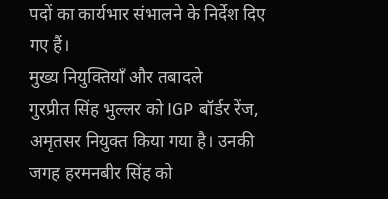पदों का कार्यभार संभालने के निर्देश दिए गए हैं।
मुख्य नियुक्तियाँ और तबादले
गुरप्रीत सिंह भुल्लर को IGP बॉर्डर रेंज, अमृतसर नियुक्त किया गया है। उनकी जगह हरमनबीर सिंह को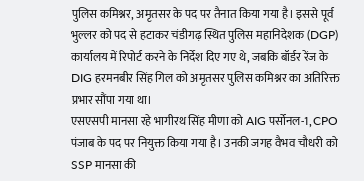पुलिस कमिश्नर, अमृतसर के पद पर तैनात किया गया है। इससे पूर्व भुल्लर को पद से हटाकर चंडीगढ़ स्थित पुलिस महानिदेशक (DGP) कार्यालय में रिपोर्ट करने के निर्देश दिए गए थे, जबकि बॉर्डर रेंज के DIG हरमनबीर सिंह गिल को अमृतसर पुलिस कमिश्नर का अतिरिक्त प्रभार सौंपा गया था।
एसएसपी मानसा रहे भागीरथ सिंह मीणा को AIG पर्सोनल-1, CPO पंजाब के पद पर नियुक्त किया गया है। उनकी जगह वैभव चौधरी को SSP मानसा की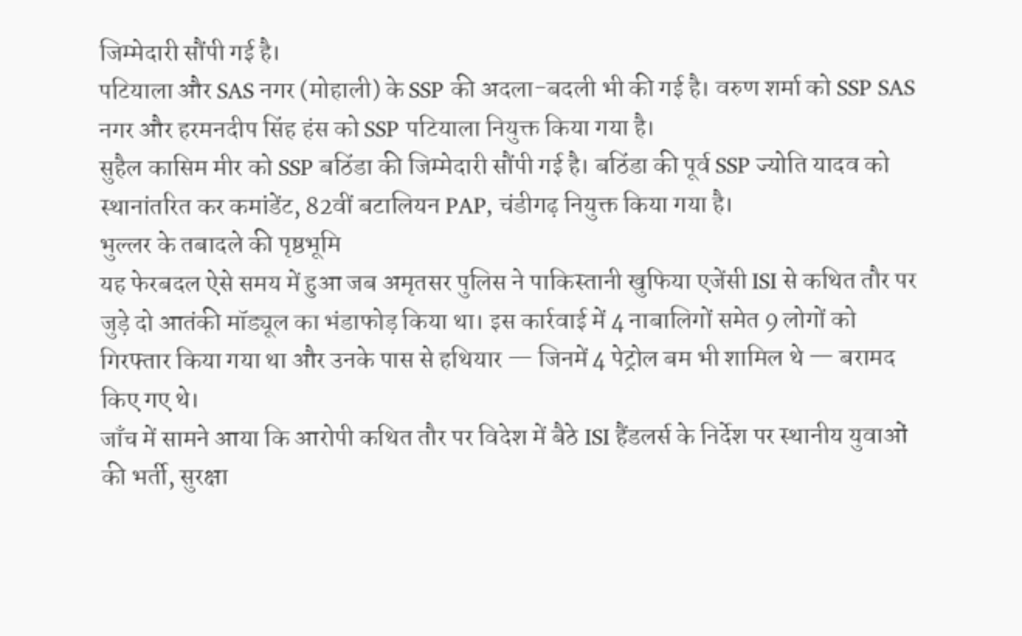जिम्मेदारी सौंपी गई है।
पटियाला और SAS नगर (मोहाली) के SSP की अदला-बदली भी की गई है। वरुण शर्मा को SSP SAS नगर और हरमनदीप सिंह हंस को SSP पटियाला नियुक्त किया गया है।
सुहैल कासिम मीर को SSP बठिंडा की जिम्मेदारी सौंपी गई है। बठिंडा की पूर्व SSP ज्योति यादव को स्थानांतरित कर कमांडेंट, 82वीं बटालियन PAP, चंडीगढ़ नियुक्त किया गया है।
भुल्लर के तबादले की पृष्ठभूमि
यह फेरबदल ऐसे समय में हुआ जब अमृतसर पुलिस ने पाकिस्तानी खुफिया एजेंसी ISI से कथित तौर पर जुड़े दो आतंकी मॉड्यूल का भंडाफोड़ किया था। इस कार्रवाई में 4 नाबालिगों समेत 9 लोगों को गिरफ्तार किया गया था और उनके पास से हथियार — जिनमें 4 पेट्रोल बम भी शामिल थे — बरामद किए गए थे।
जाँच में सामने आया कि आरोपी कथित तौर पर विदेश में बैठे ISI हैंडलर्स के निर्देश पर स्थानीय युवाओं की भर्ती, सुरक्षा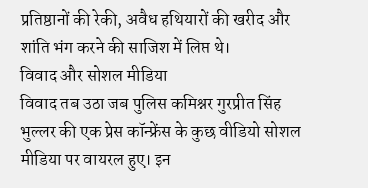प्रतिष्ठानों की रेकी, अवैध हथियारों की खरीद और शांति भंग करने की साजिश में लिप्त थे।
विवाद और सोशल मीडिया
विवाद तब उठा जब पुलिस कमिश्नर गुरप्रीत सिंह भुल्लर की एक प्रेस कॉन्फ्रेंस के कुछ वीडियो सोशल मीडिया पर वायरल हुए। इन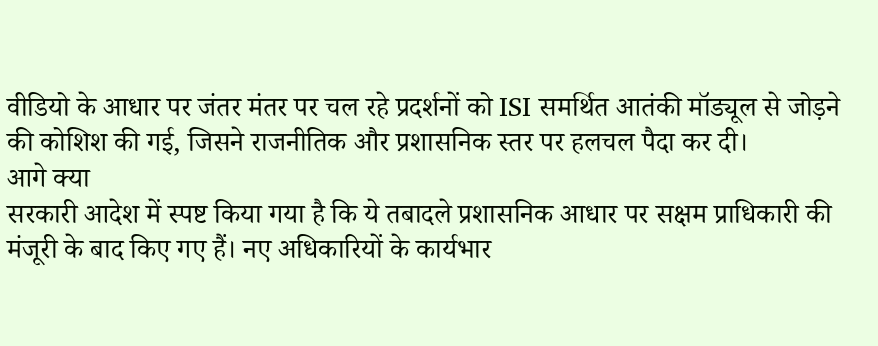वीडियो के आधार पर जंतर मंतर पर चल रहे प्रदर्शनों को ISI समर्थित आतंकी मॉड्यूल से जोड़ने की कोशिश की गई, जिसने राजनीतिक और प्रशासनिक स्तर पर हलचल पैदा कर दी।
आगे क्या
सरकारी आदेश में स्पष्ट किया गया है कि ये तबादले प्रशासनिक आधार पर सक्षम प्राधिकारी की मंजूरी के बाद किए गए हैं। नए अधिकारियों के कार्यभार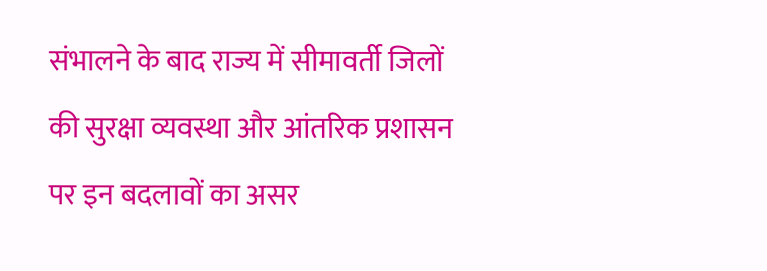संभालने के बाद राज्य में सीमावर्ती जिलों की सुरक्षा व्यवस्था और आंतरिक प्रशासन पर इन बदलावों का असर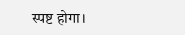स्पष्ट होगा।